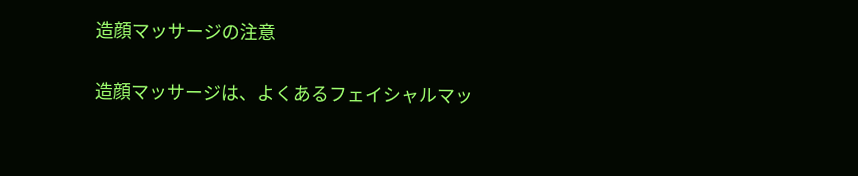造顔マッサージの注意

造顔マッサージは、よくあるフェイシャルマッ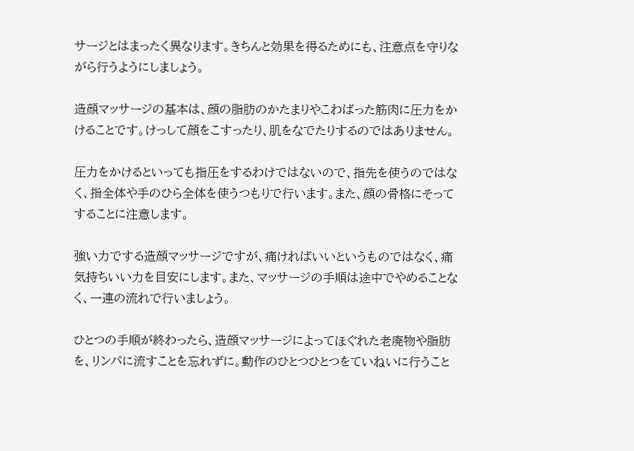サージとはまったく異なります。きちんと効果を得るためにも、注意点を守りながら行うようにしましょう。

造顔マッサージの基本は、顔の脂肪のかたまりやこわばった筋肉に圧力をかけることです。けっして顔をこすったり、肌をなでたりするのではありません。

圧力をかけるといっても指圧をするわけではないので、指先を使うのではなく、指全体や手のひら全体を使うつもりで行います。また、顔の骨格にそってすることに注意します。

強い力でする造顔マッサージですが、痛ければいいというものではなく、痛気持ちいい力を目安にします。また、マッサージの手順は途中でやめることなく、一連の流れで行いましょう。

ひとつの手順が終わったら、造顔マッサージによってほぐれた老廃物や脂肪を、リンパに流すことを忘れずに。動作のひとつひとつをていねいに行うこと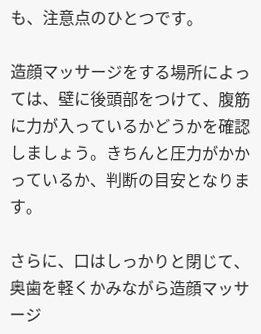も、注意点のひとつです。

造顔マッサージをする場所によっては、壁に後頭部をつけて、腹筋に力が入っているかどうかを確認しましょう。きちんと圧力がかかっているか、判断の目安となります。

さらに、口はしっかりと閉じて、奥歯を軽くかみながら造顔マッサージ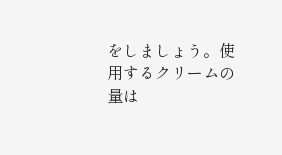をしましょう。使用するクリームの量は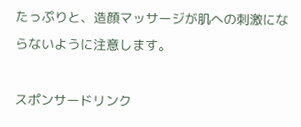たっぷりと、造顔マッサージが肌への刺激にならないように注意します。

スポンサードリンク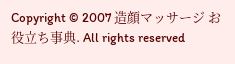Copyright © 2007 造顔マッサージ お役立ち事典. All rights reserved